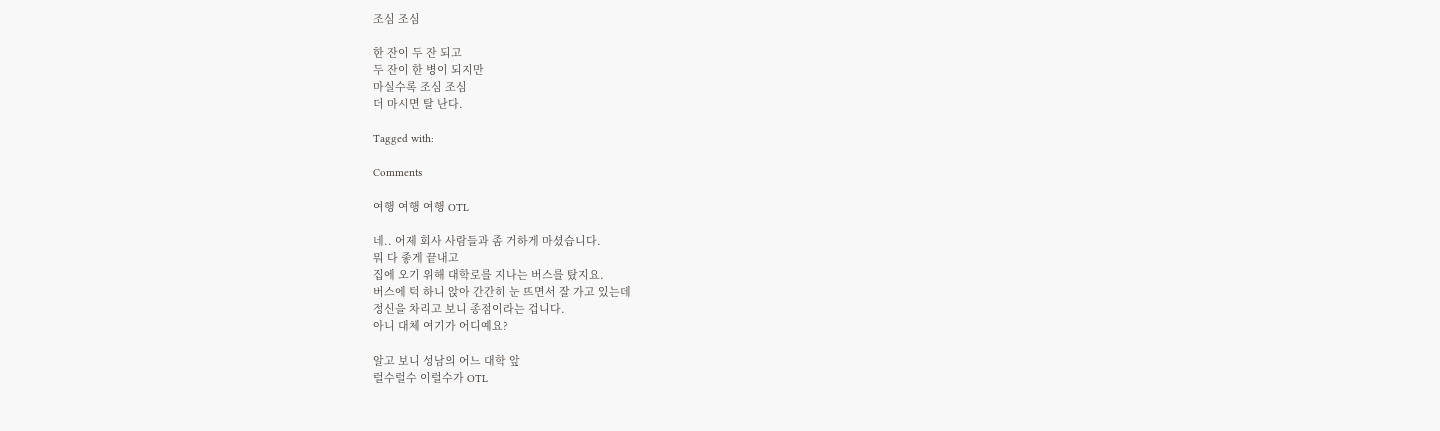조심 조심

한 잔이 두 잔 되고
두 잔이 한 병이 되지만
마실수록 조심 조심
더 마시면 탈 난다.

Tagged with:

Comments

여행 여행 여행 OTL

네.. 어제 회사 사람들과 좀 거하게 마셨습니다.
뭐 다 좋게 끝내고
집에 오기 위해 대학로를 지나는 버스를 탔지요.
버스에 턱 하니 앉아 간간히 눈 뜨면서 잘 가고 있는데
정신을 차리고 보니 종점이라는 겁니다.
아니 대체 여기가 어디예요?

알고 보니 성남의 어느 대학 앞
럴수럴수 이럴수가 OTL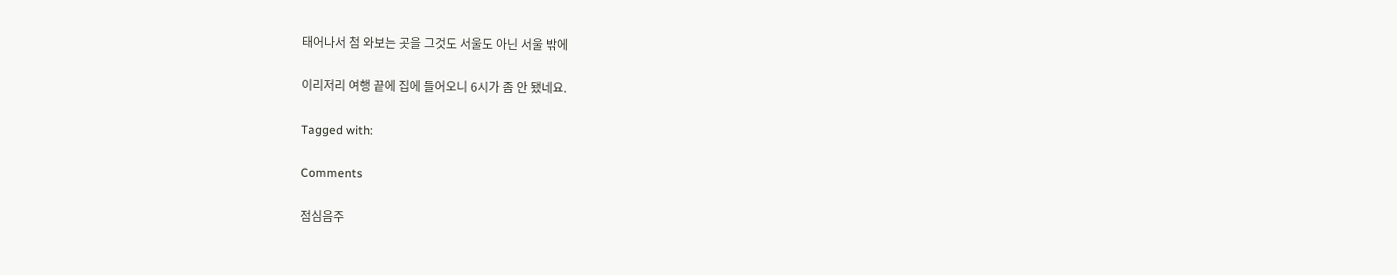태어나서 첨 와보는 곳을 그것도 서울도 아닌 서울 밖에

이리저리 여행 끝에 집에 들어오니 6시가 좀 안 됐네요.

Tagged with:

Comments

점심음주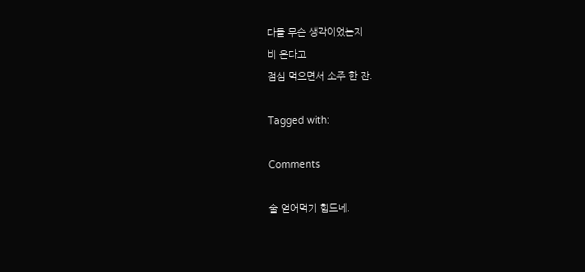다들 무슨 생각이었는지
비 온다고
점심 먹으면서 소주 한 잔.

Tagged with:

Comments

술 얻어먹기 힘드네.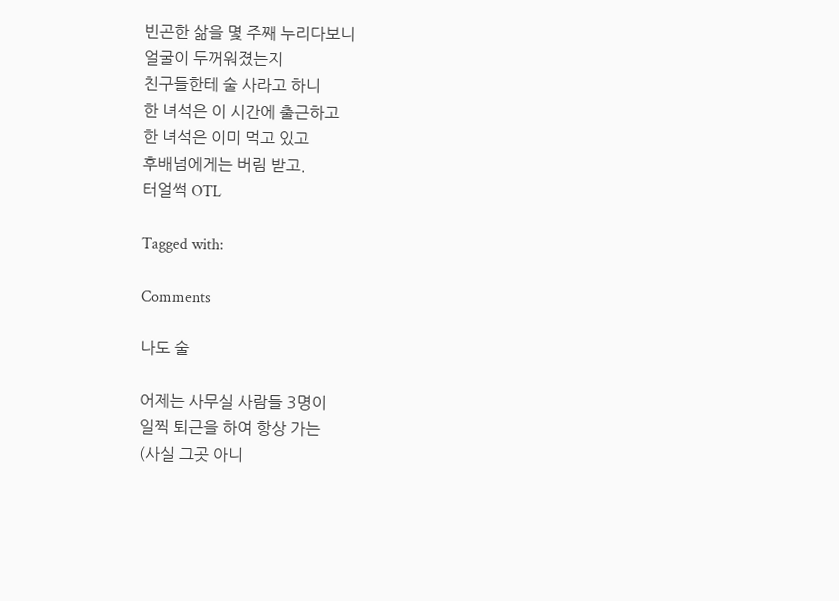빈곤한 삶을 몇 주째 누리다보니
얼굴이 두꺼워졌는지
친구들한테 술 사라고 하니
한 녀석은 이 시간에 출근하고
한 녀석은 이미 먹고 있고
후배넘에게는 버림 받고.
터얼썩 OTL

Tagged with:

Comments

나도 술

어제는 사무실 사람들 3명이
일찍 퇴근을 하여 항상 가는
(사실 그곳 아니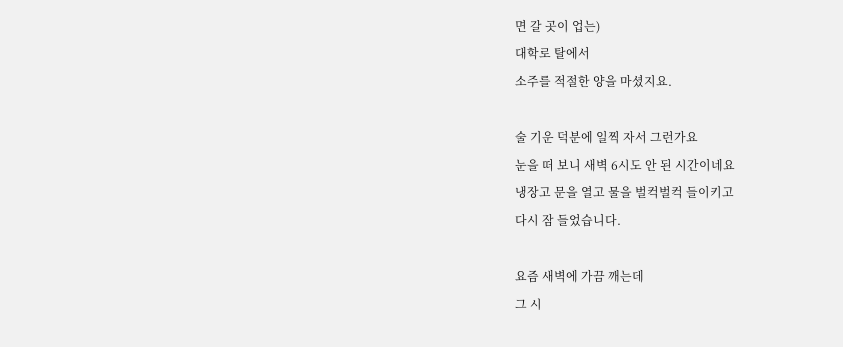면 갈 곳이 업는)
대학로 탈에서
소주를 적절한 양을 마셨지요.

술 기운 덕분에 일찍 자서 그런가요
눈을 떠 보니 새벽 6시도 안 된 시간이네요
냉장고 문을 열고 물을 벌컥벌컥 들이키고
다시 잠 들었습니다.

요즘 새벽에 가끔 깨는데
그 시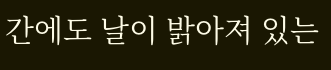간에도 날이 밝아져 있는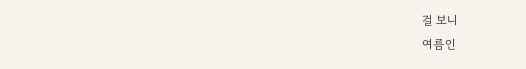걸 보니
여름인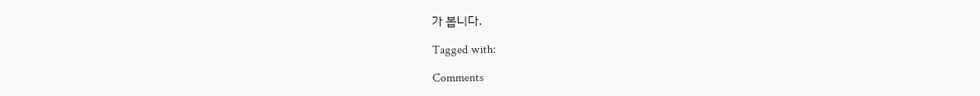가 봅니다.

Tagged with:

Comments